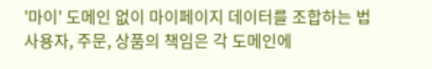'마이' 도메인 없이 마이페이지 데이터를 조합하는 법
사용자, 주문, 상품의 책임은 각 도메인에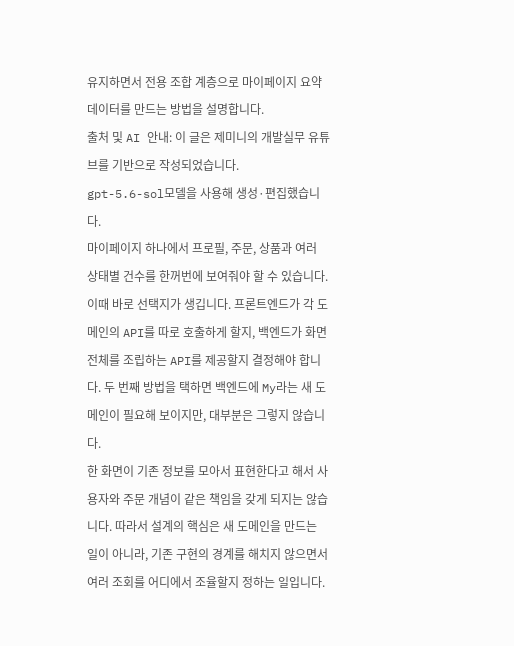유지하면서 전용 조합 계층으로 마이페이지 요약 데이터를 만드는 방법을 설명합니다.
출처 및 AI 안내: 이 글은 제미니의 개발실무 유튜브를 기반으로 작성되었습니다.
gpt-5.6-sol모델을 사용해 생성·편집했습니다.
마이페이지 하나에서 프로필, 주문, 상품과 여러 상태별 건수를 한꺼번에 보여줘야 할 수 있습니다. 이때 바로 선택지가 생깁니다. 프론트엔드가 각 도메인의 API를 따로 호출하게 할지, 백엔드가 화면 전체를 조립하는 API를 제공할지 결정해야 합니다. 두 번째 방법을 택하면 백엔드에 My라는 새 도메인이 필요해 보이지만, 대부분은 그렇지 않습니다.
한 화면이 기존 정보를 모아서 표현한다고 해서 사용자와 주문 개념이 같은 책임을 갖게 되지는 않습니다. 따라서 설계의 핵심은 새 도메인을 만드는 일이 아니라, 기존 구현의 경계를 해치지 않으면서 여러 조회를 어디에서 조율할지 정하는 일입니다.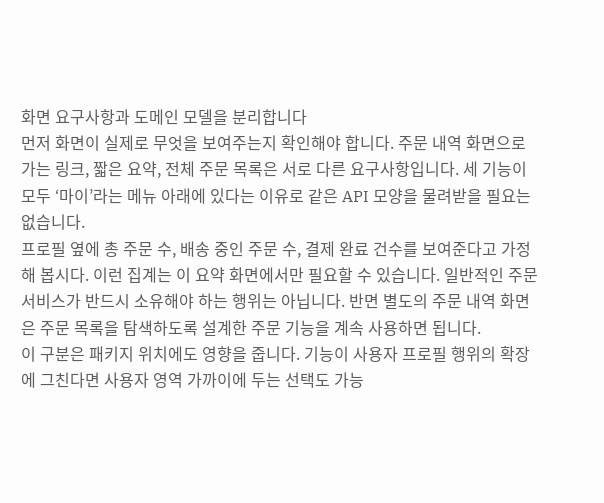화면 요구사항과 도메인 모델을 분리합니다
먼저 화면이 실제로 무엇을 보여주는지 확인해야 합니다. 주문 내역 화면으로 가는 링크, 짧은 요약, 전체 주문 목록은 서로 다른 요구사항입니다. 세 기능이 모두 ‘마이’라는 메뉴 아래에 있다는 이유로 같은 API 모양을 물려받을 필요는 없습니다.
프로필 옆에 총 주문 수, 배송 중인 주문 수, 결제 완료 건수를 보여준다고 가정해 봅시다. 이런 집계는 이 요약 화면에서만 필요할 수 있습니다. 일반적인 주문 서비스가 반드시 소유해야 하는 행위는 아닙니다. 반면 별도의 주문 내역 화면은 주문 목록을 탐색하도록 설계한 주문 기능을 계속 사용하면 됩니다.
이 구분은 패키지 위치에도 영향을 줍니다. 기능이 사용자 프로필 행위의 확장에 그친다면 사용자 영역 가까이에 두는 선택도 가능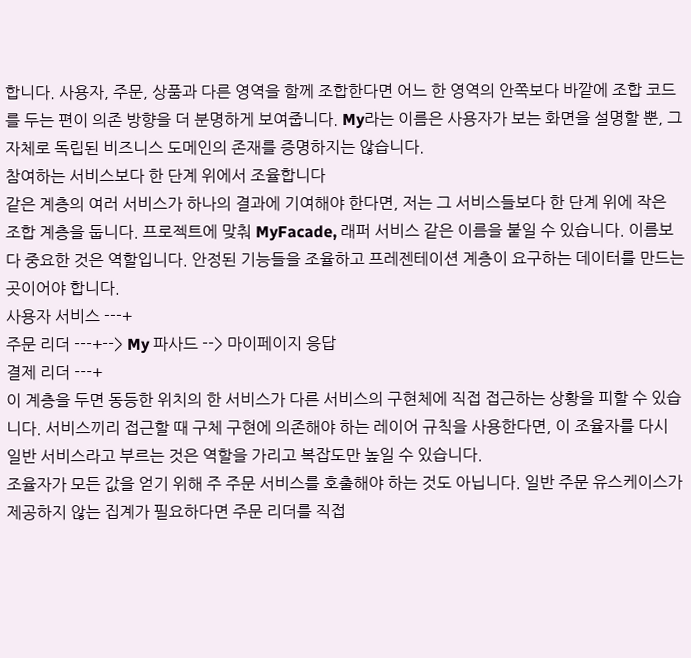합니다. 사용자, 주문, 상품과 다른 영역을 함께 조합한다면 어느 한 영역의 안쪽보다 바깥에 조합 코드를 두는 편이 의존 방향을 더 분명하게 보여줍니다. My라는 이름은 사용자가 보는 화면을 설명할 뿐, 그 자체로 독립된 비즈니스 도메인의 존재를 증명하지는 않습니다.
참여하는 서비스보다 한 단계 위에서 조율합니다
같은 계층의 여러 서비스가 하나의 결과에 기여해야 한다면, 저는 그 서비스들보다 한 단계 위에 작은 조합 계층을 둡니다. 프로젝트에 맞춰 MyFacade, 래퍼 서비스 같은 이름을 붙일 수 있습니다. 이름보다 중요한 것은 역할입니다. 안정된 기능들을 조율하고 프레젠테이션 계층이 요구하는 데이터를 만드는 곳이어야 합니다.
사용자 서비스 ---+
주문 리더 ---+--> My 파사드 --> 마이페이지 응답
결제 리더 ---+
이 계층을 두면 동등한 위치의 한 서비스가 다른 서비스의 구현체에 직접 접근하는 상황을 피할 수 있습니다. 서비스끼리 접근할 때 구체 구현에 의존해야 하는 레이어 규칙을 사용한다면, 이 조율자를 다시 일반 서비스라고 부르는 것은 역할을 가리고 복잡도만 높일 수 있습니다.
조율자가 모든 값을 얻기 위해 주 주문 서비스를 호출해야 하는 것도 아닙니다. 일반 주문 유스케이스가 제공하지 않는 집계가 필요하다면 주문 리더를 직접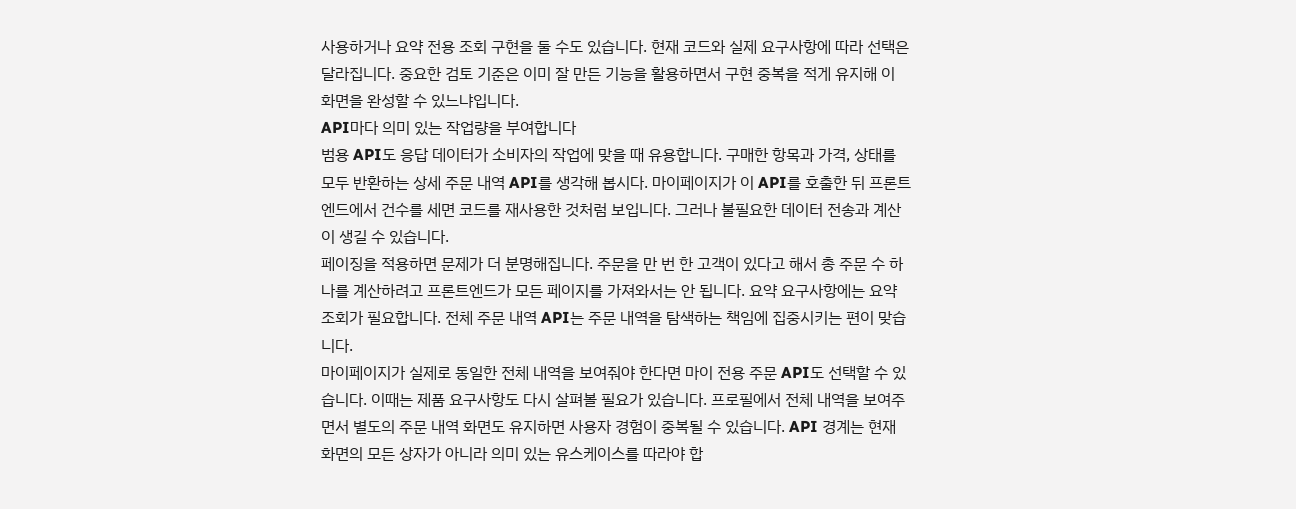사용하거나 요약 전용 조회 구현을 둘 수도 있습니다. 현재 코드와 실제 요구사항에 따라 선택은 달라집니다. 중요한 검토 기준은 이미 잘 만든 기능을 활용하면서 구현 중복을 적게 유지해 이 화면을 완성할 수 있느냐입니다.
API마다 의미 있는 작업량을 부여합니다
범용 API도 응답 데이터가 소비자의 작업에 맞을 때 유용합니다. 구매한 항목과 가격, 상태를 모두 반환하는 상세 주문 내역 API를 생각해 봅시다. 마이페이지가 이 API를 호출한 뒤 프론트엔드에서 건수를 세면 코드를 재사용한 것처럼 보입니다. 그러나 불필요한 데이터 전송과 계산이 생길 수 있습니다.
페이징을 적용하면 문제가 더 분명해집니다. 주문을 만 번 한 고객이 있다고 해서 총 주문 수 하나를 계산하려고 프론트엔드가 모든 페이지를 가져와서는 안 됩니다. 요약 요구사항에는 요약 조회가 필요합니다. 전체 주문 내역 API는 주문 내역을 탐색하는 책임에 집중시키는 편이 맞습니다.
마이페이지가 실제로 동일한 전체 내역을 보여줘야 한다면 마이 전용 주문 API도 선택할 수 있습니다. 이때는 제품 요구사항도 다시 살펴볼 필요가 있습니다. 프로필에서 전체 내역을 보여주면서 별도의 주문 내역 화면도 유지하면 사용자 경험이 중복될 수 있습니다. API 경계는 현재 화면의 모든 상자가 아니라 의미 있는 유스케이스를 따라야 합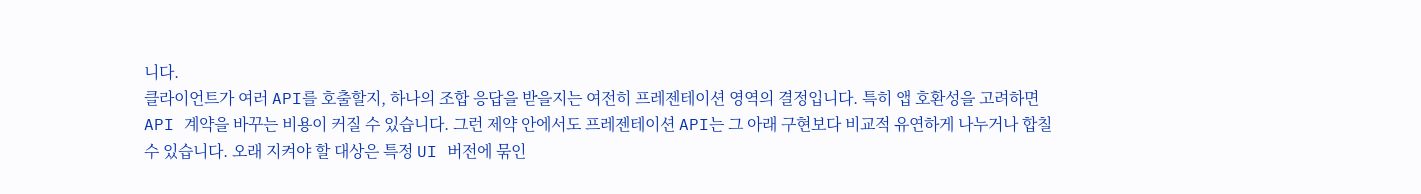니다.
클라이언트가 여러 API를 호출할지, 하나의 조합 응답을 받을지는 여전히 프레젠테이션 영역의 결정입니다. 특히 앱 호환성을 고려하면 API 계약을 바꾸는 비용이 커질 수 있습니다. 그런 제약 안에서도 프레젠테이션 API는 그 아래 구현보다 비교적 유연하게 나누거나 합칠 수 있습니다. 오래 지켜야 할 대상은 특정 UI 버전에 묶인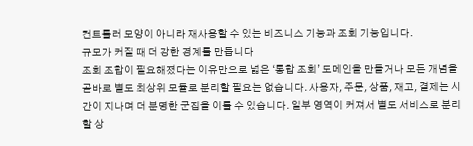컨트롤러 모양이 아니라 재사용할 수 있는 비즈니스 기능과 조회 기능입니다.
규모가 커질 때 더 강한 경계를 만듭니다
조회 조합이 필요해졌다는 이유만으로 넓은 ‘통합 조회’ 도메인을 만들거나 모든 개념을 곧바로 별도 최상위 모듈로 분리할 필요는 없습니다. 사용자, 주문, 상품, 재고, 결제는 시간이 지나며 더 분명한 군집을 이룰 수 있습니다. 일부 영역이 커져서 별도 서비스로 분리할 상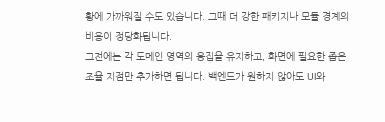황에 가까워질 수도 있습니다. 그때 더 강한 패키지나 모듈 경계의 비용이 정당화됩니다.
그전에는 각 도메인 영역의 응집을 유지하고, 화면에 필요한 좁은 조율 지점만 추가하면 됩니다. 백엔드가 원하지 않아도 UI와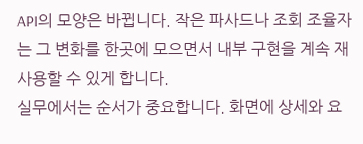API의 모양은 바뀝니다. 작은 파사드나 조회 조율자는 그 변화를 한곳에 모으면서 내부 구현을 계속 재사용할 수 있게 합니다.
실무에서는 순서가 중요합니다. 화면에 상세와 요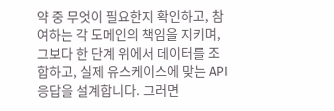약 중 무엇이 필요한지 확인하고, 참여하는 각 도메인의 책임을 지키며, 그보다 한 단계 위에서 데이터를 조합하고, 실제 유스케이스에 맞는 API 응답을 설계합니다. 그러면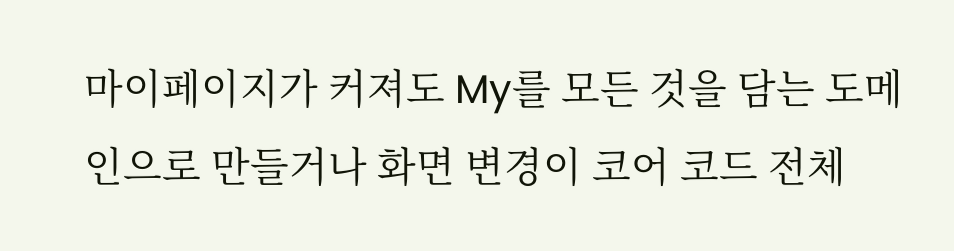마이페이지가 커져도 My를 모든 것을 담는 도메인으로 만들거나 화면 변경이 코어 코드 전체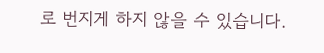로 번지게 하지 않을 수 있습니다.